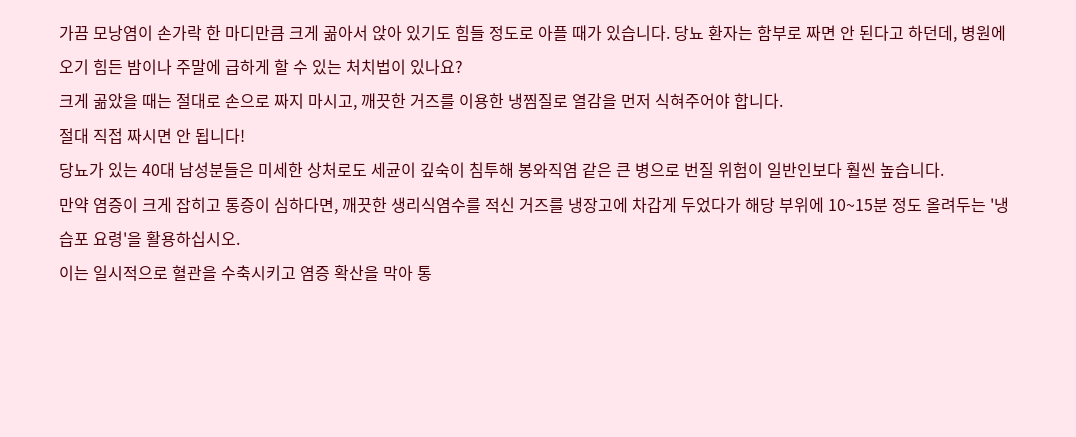가끔 모낭염이 손가락 한 마디만큼 크게 곪아서 앉아 있기도 힘들 정도로 아플 때가 있습니다. 당뇨 환자는 함부로 짜면 안 된다고 하던데, 병원에 오기 힘든 밤이나 주말에 급하게 할 수 있는 처치법이 있나요?
크게 곪았을 때는 절대로 손으로 짜지 마시고, 깨끗한 거즈를 이용한 냉찜질로 열감을 먼저 식혀주어야 합니다.
절대 직접 짜시면 안 됩니다!
당뇨가 있는 40대 남성분들은 미세한 상처로도 세균이 깊숙이 침투해 봉와직염 같은 큰 병으로 번질 위험이 일반인보다 훨씬 높습니다.
만약 염증이 크게 잡히고 통증이 심하다면, 깨끗한 생리식염수를 적신 거즈를 냉장고에 차갑게 두었다가 해당 부위에 10~15분 정도 올려두는 '냉습포 요령'을 활용하십시오.
이는 일시적으로 혈관을 수축시키고 염증 확산을 막아 통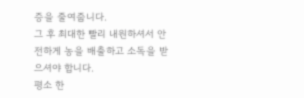증을 줄여줍니다.
그 후 최대한 빨리 내원하셔서 안전하게 농을 배출하고 소독을 받으셔야 합니다.
평소 한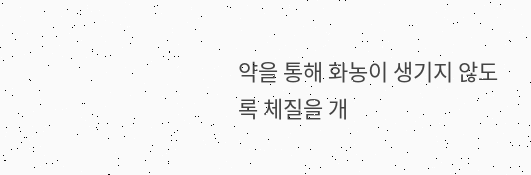약을 통해 화농이 생기지 않도록 체질을 개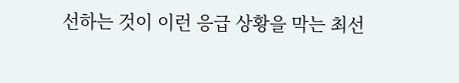선하는 것이 이런 응급 상황을 막는 최선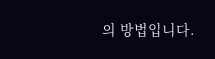의 방법입니다.